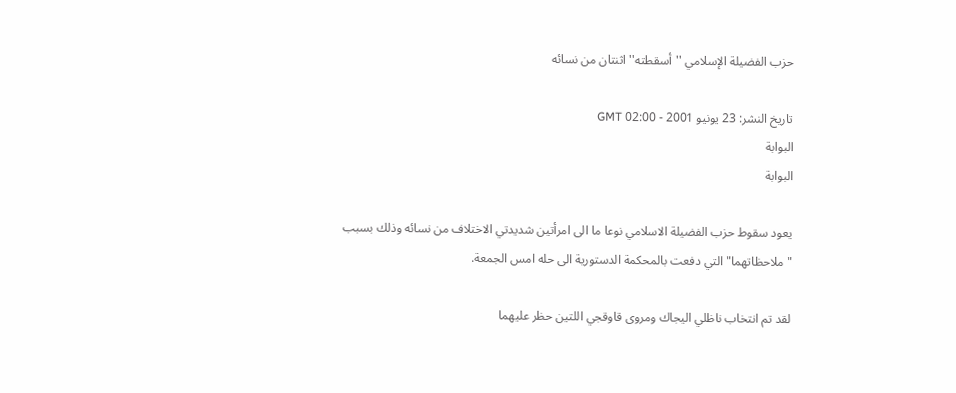حزب الفضيلة الإسلامي ''أسقطته'' اثنتان من نسائه

تاريخ النشر: 23 يونيو 2001 - 02:00 GMT
البوابة
البوابة

يعود سقوط حزب الفضيلة الاسلامي نوعا ما الى امرأتين شديدتي الاختلاف من نسائه وذلك بسبب "ملاحظاتهما" التي دفعت بالمحكمة الدستورية الى حله امس الجمعة.

لقد تم انتخاب ناظلي اليجاك ومروى قاوقجي اللتين حظر عليهما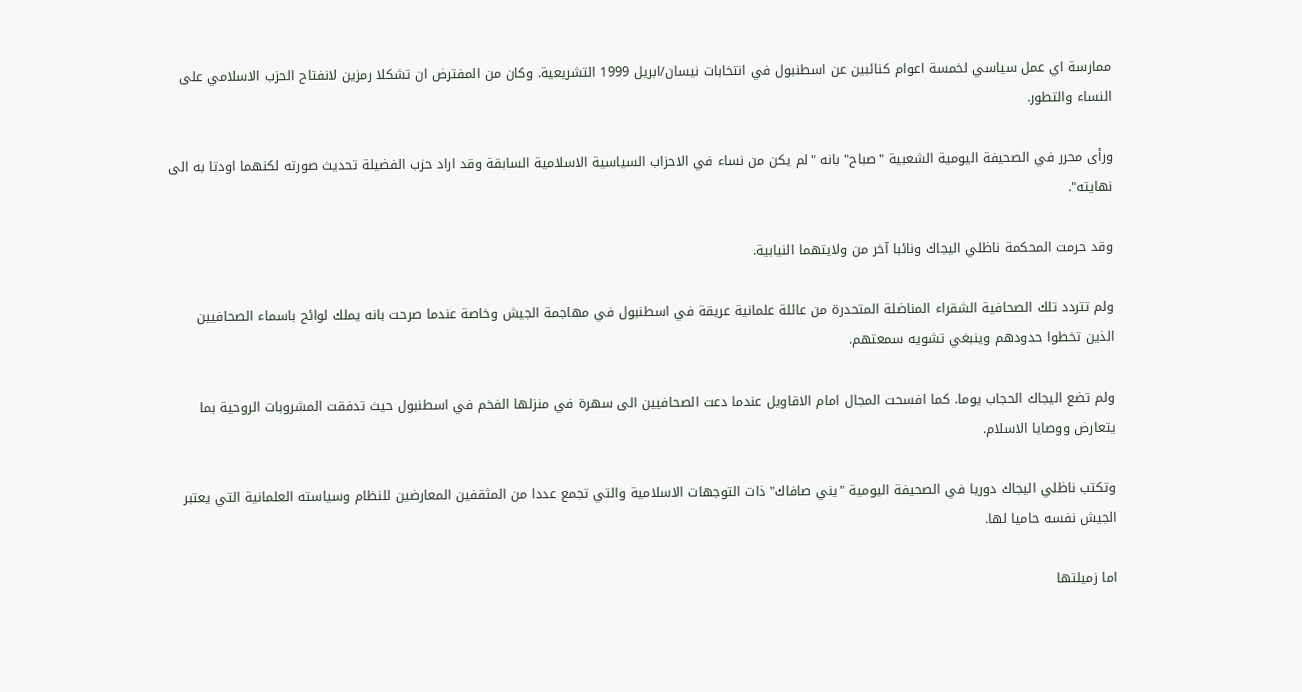ممارسة اي عمل سياسي لخمسة اعوام كنائبين عن اسطنبول في انتخابات نيسان/ابريل 1999 التشريعية. وكان من المفترض ان تشكلا رمزين لانفتاح الحزب الاسلامي على النساء والتطور.

ورأى محرر في الصحيفة اليومية الشعبية "صباح" بانه "لم يكن من نساء في الاحزاب السياسية الاسلامية السابقة وقد اراد حزب الفضيلة تحديث صورته لكنهما اودتا به الى نهايته".

وقد حرمت المحكمة ناظلي اليجاك ونائبا آخر من ولايتهما النيابية.

ولم تتردد تلك الصحافية الشقراء المناضلة المتحدرة من عائلة علمانية عريقة في اسطنبول في مهاجمة الجيش وخاصة عندما صرحت بانه يملك لوائح باسماء الصحافيين الذين تخطوا حدودهم وينبغي تشويه سمعتهم.

ولم تضع اليجاك الحجاب يوما. كما افسحت المجال امام الاقاويل عندما دعت الصحافيين الى سهرة في منزلها الفخم في اسطنبول حيث تدفقت المشروبات الروحية بما يتعارض ووصايا الاسلام.

وتكتب ناظلي اليجاك دوريا في الصحيفة اليومية "يني صافاك" ذات التوجهات الاسلامية والتي تجمع عددا من المثقفين المعارضين للنظام وسياسته العلمانية التي يعتبر الجيش نفسه حاميا لها.

اما زميلتها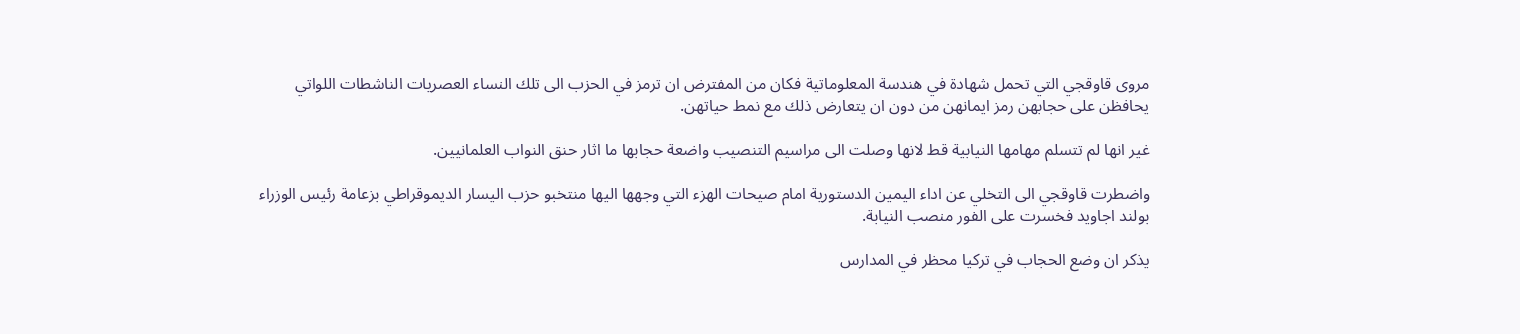مروى قاوقجي التي تحمل شهادة في هندسة المعلوماتية فكان من المفترض ان ترمز في الحزب الى تلك النساء العصريات الناشطات اللواتي يحافظن على حجابهن رمز ايمانهن من دون ان يتعارض ذلك مع نمط حياتهن.

غير انها لم تتسلم مهامها النيابية قط لانها وصلت الى مراسيم التنصيب واضعة حجابها ما اثار حنق النواب العلمانيين.

واضطرت قاوقجي الى التخلي عن اداء اليمين الدستورية امام صيحات الهزء التي وجهها اليها منتخبو حزب اليسار الديموقراطي بزعامة رئيس الوزراء بولند اجاويد فخسرت على الفور منصب النيابة.

يذكر ان وضع الحجاب في تركيا محظر في المدارس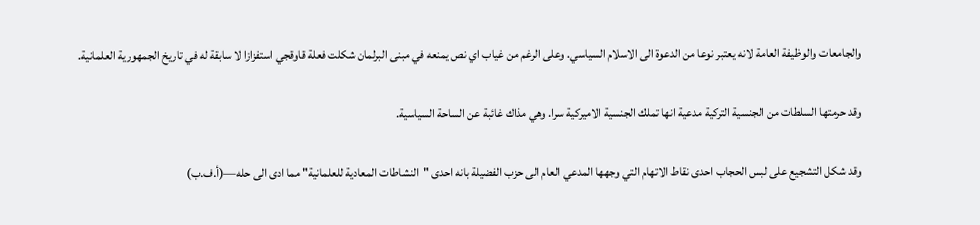والجامعات والوظيفة العامة لانه يعتبر نوعا من الدعوة الى الاسلام السياسي. وعلى الرغم من غياب اي نص يمنعه في مبنى البرلمان شكلت فعلة قاوقجي استفزازا لا سابقة له في تاريخ الجمهورية العلمانية.

وقد حرمتها السلطات من الجنسية التركية مدعية انها تملك الجنسية الاميركية سرا. وهي مذاك غائبة عن الساحة السياسية.

وقد شكل التشجيع على لبس الحجاب احدى نقاط الاتهام التي وجهها المدعي العام الى حزب الفضيلة بانه احدى "النشاطات المعادية للعلمانية" مما ادى الى حله—(أ.ف.ب)